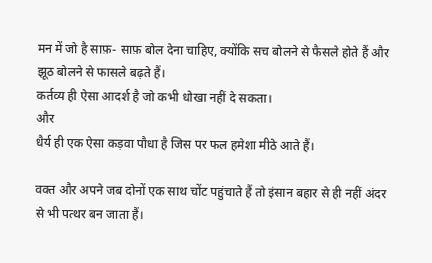मन में जो है साफ़- साफ़ बोल देना चाहिए, क्योंकि सच बोलने से फैसले होते हैं और झूठ बोलने से फासले बढ़ते हैं।
कर्तव्य ही ऐसा आदर्श है जो कभी धोखा नहीं दे सकता।
और
धैर्य ही एक ऐसा कड़वा पौधा है जिस पर फल हमेशा मीठे आते हैं।

वक्त और अपने जब दोनों एक साथ चोंट पहुंचाते हैं तो इंसान बहार से ही नहीं अंदर से भी पत्थर बन जाता हैं।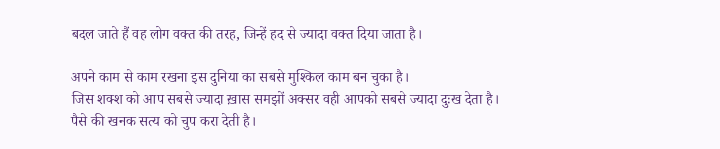बदल जाते हैं वह लोग वक्त की तरह, जिन्हें हद से ज्यादा वक्त दिया जाता है।

अपने काम से काम रखना इस दुनिया का सबसे मुश्किल काम बन चुका है।
जिस शक्श को आप सबसे ज्यादा ख़ास समझों अक्सर वही आपको सबसे ज्यादा दुःख देता है।
पैसे की खनक सत्य को चुप करा देती है।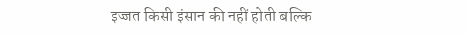इज्जत किसी इंसान की नहीं होती बल्कि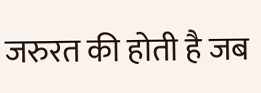जरुरत की होती है जब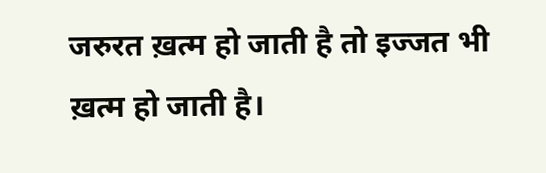जरुरत ख़त्म हो जाती है तो इज्जत भी ख़त्म हो जाती है।